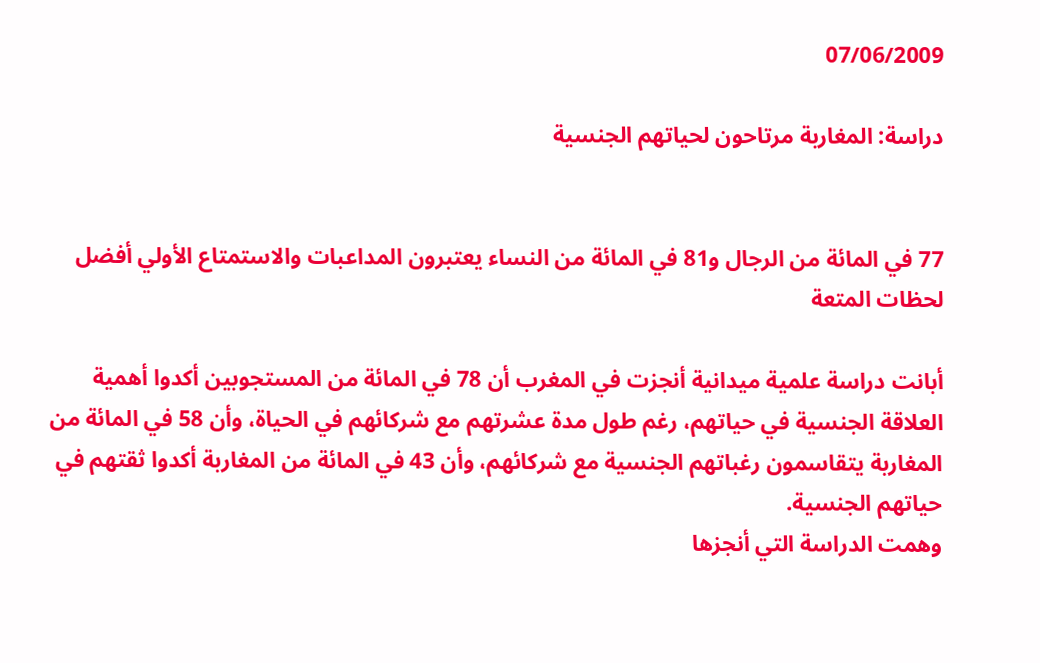07/06/2009

دراسة: المغاربة مرتاحون لحياتهم الجنسية


77 في المائة من الرجال و81 في المائة من النساء يعتبرون المداعبات والاستمتاع الأولي أفضل لحظات المتعة

أبانت دراسة علمية ميدانية أنجزت في المغرب أن 78 في المائة من المستجوبين أكدوا أهمية العلاقة الجنسية في حياتهم، رغم طول مدة عشرتهم مع شركائهم في الحياة، وأن 58 في المائة من المغاربة يتقاسمون رغباتهم الجنسية مع شركائهم، وأن 43 في المائة من المغاربة أكدوا ثقتهم في حياتهم الجنسية.
وهمت الدراسة التي أنجزها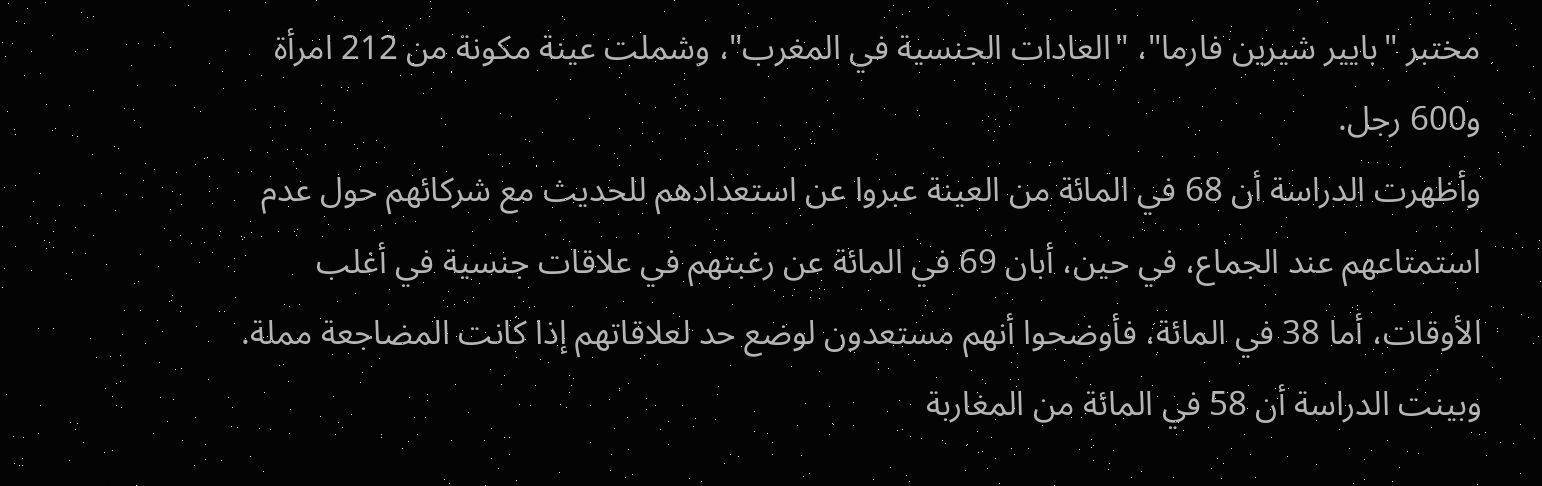مختبر "بايير شيرين فارما"، "العادات الجنسية في المغرب"، وشملت عينة مكونة من 212 امرأة و600 رجل.
وأظهرت الدراسة أن 68 في المائة من العينة عبروا عن استعدادهم للحديث مع شركائهم حول عدم استمتاعهم عند الجماع، في حين، أبان 69 في المائة عن رغبتهم في علاقات جنسية في أغلب الأوقات، أما 38 في المائة، فأوضحوا أنهم مستعدون لوضع حد لعلاقاتهم إذا كانت المضاجعة مملة.
وبينت الدراسة أن 58 في المائة من المغاربة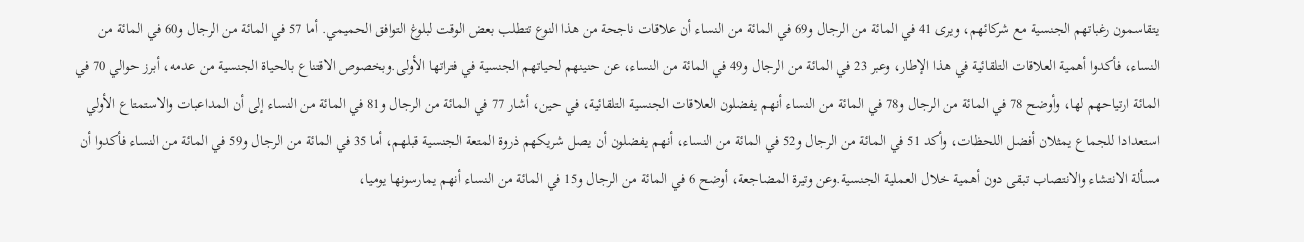يتقاسمون رغباتهم الجنسية مع شركائهم، ويرى 41 في المائة من الرجال و69 في المائة من النساء أن علاقات ناجحة من هذا النوع تتطلب بعض الوقت لبلوغ التوافق الحميمي. أما 57 في المائة من الرجال و60 في المائة من النساء، فأكدوا أهمية العلاقات التلقائية في هذا الإطار، وعبر 23 في المائة من الرجال و49 في المائة من النساء، عن حنينهم لحياتهم الجنسية في فتراتها الأولى.وبخصوص الاقتناع بالحياة الجنسية من عدمه، أبرز حوالي 70 في المائة ارتياحهم لها، وأوضح 78 في المائة من الرجال و78 في المائة من النساء أنهم يفضلون العلاقات الجنسية التلقائية، في حين، أشار 77 في المائة من الرجال و81 في المائة من النساء إلى أن المداعبات والاستمتاع الأولي استعدادا للجماع يمثلان أفضل اللحظات، وأكد 51 في المائة من الرجال و52 في المائة من النساء، أنهم يفضلون أن يصل شريكهم ذروة المتعة الجنسية قبلهم، أما 35 في المائة من الرجال و59 في المائة من النساء فأكدوا أن مسألة الانتشاء والانتصاب تبقى دون أهمية خلال العملية الجنسية.وعن وتيرة المضاجعة، أوضح 6 في المائة من الرجال و15 في المائة من النساء أنهم يمارسونها يوميا،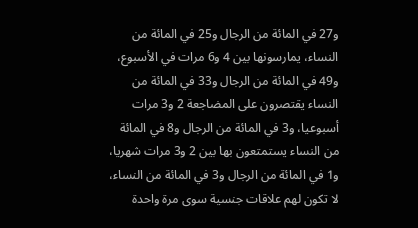و27 في المائة من الرجال و25 في المائة من النساء، يمارسونها بين 4 و6 مرات في الأسبوع، و49 في المائة من الرجال و33 في المائة من النساء يقتصرون على المضاجعة 2 و3 مرات أسبوعيا، و3 في المائة من الرجال و8 في المائة من النساء يستمتعون بها بين 2 و3 مرات شهريا، و1 في المائة من الرجال و3 في المائة من النساء، لا تكون لهم علاقات جنسية سوى مرة واحدة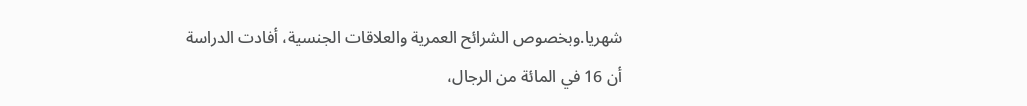شهريا.وبخصوص الشرائح العمرية والعلاقات الجنسية، أفادت الدراسة أن 16 في المائة من الرجال،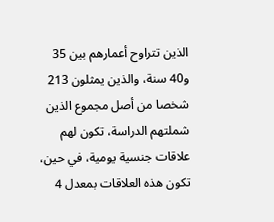الذين تتراوح أعمارهم بين 35 و40 سنة، والذين يمثلون 213 شخصا من أصل مجموع الذين شملتهم الدراسة، تكون لهم علاقات جنسية يومية، في حين، تكون هذه العلاقات بمعدل 4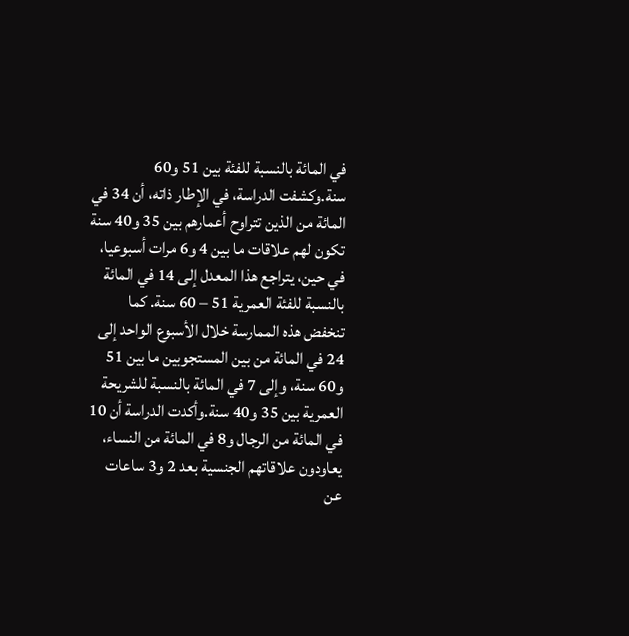في المائة بالنسبة للفئة بين 51 و60 سنة.وكشفت الدراسة، في الإطار ذاته، أن 34 في المائة من الذين تتراوح أعمارهم بين 35 و40 سنة تكون لهم علاقات ما بين 4 و6 مرات أسبوعيا، في حين، يتراجع هذا المعدل إلى 14 في المائة بالنسبة للفئة العمرية 51 – 60 سنة. كما تنخفض هذه الممارسة خلال الأسبوع الواحد إلى 24 في المائة من بين المستجوبين ما بين 51 و60 سنة، وإلى 7 في المائة بالنسبة للشريحة العمرية بين 35 و40 سنة.وأكدت الدراسة أن 10 في المائة من الرجال و8 في المائة من النساء، يعاودون علاقاتهم الجنسية بعد 2 و3 ساعات عن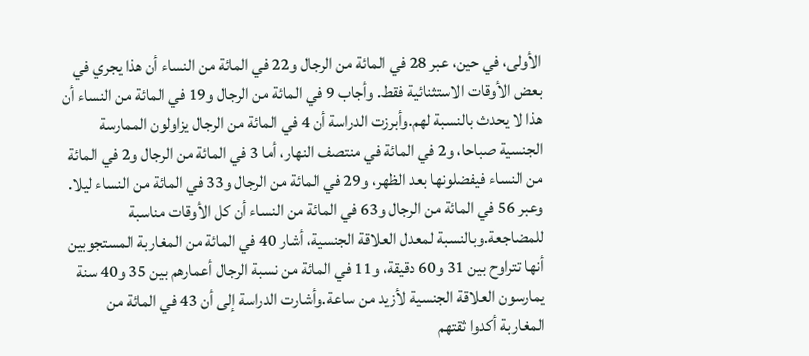الأولى، في حين، عبر 28 في المائة من الرجال و22 في المائة من النساء أن هذا يجري في بعض الأوقات الاستثنائية فقط. وأجاب 9 في المائة من الرجال و19 في المائة من النساء أن هذا لا يحدث بالنسبة لهم.وأبرزت الدراسة أن 4 في المائة من الرجال يزاولون الممارسة الجنسية صباحا، و2 في المائة في منتصف النهار، أما 3 في المائة من الرجال و2 في المائة من النساء فيفضلونها بعد الظهر، و29 في المائة من الرجال و33 في المائة من النساء ليلا. وعبر 56 في المائة من الرجال و63 في المائة من النساء أن كل الأوقات مناسبة للمضاجعة.وبالنسبة لمعدل العلاقة الجنسية، أشار 40 في المائة من المغاربة المستجوبين أنها تتراوح بين 31 و60 دقيقة، و11 في المائة من نسبة الرجال أعمارهم بين 35 و40 سنة يمارسون العلاقة الجنسية لأزيد من ساعة.وأشارت الدراسة إلى أن 43 في المائة من المغاربة أكدوا ثقتهم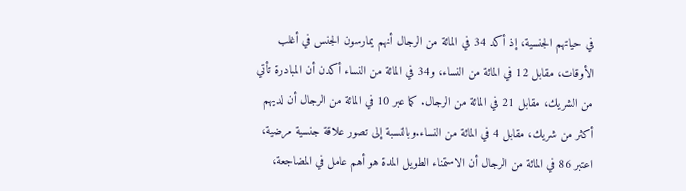في حياتهم الجنسية، إذ أكد 34 في المائة من الرجال أنهم يمارسون الجنس في أغلب الأوقات، مقابل 12 في المائة من النساء، و34 في المائة من النساء أكدن أن المبادرة تأتي من الشريك، مقابل 21 في المائة من الرجال. كما عبر 10 في المائة من الرجال أن لديهم أكثر من شريك، مقابل 4 في المائة من النساء.وبالنسبة إلى تصور علاقة جنسية مرضية، اعتبر 86 في المائة من الرجال أن الاستمناء الطويل المدة هو أهم عامل في المضاجعة،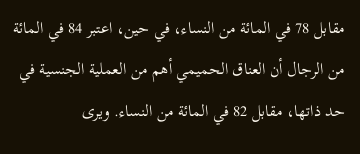مقابل 78 في المائة من النساء، في حين، اعتبر 84 في المائة من الرجال أن العناق الحميمي أهم من العملية الجنسية في حد ذاتها، مقابل 82 في المائة من النساء. ويرى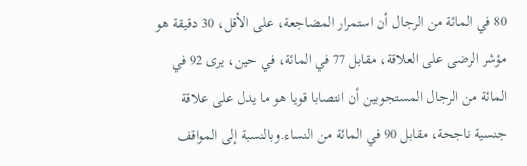80 في المائة من الرجال أن استمرار المضاجعة، على الأقل، 30 دقيقة هو مؤشر الرضى على العلاقة، مقابل 77 في المائة، في حين، يرى 92 في المائة من الرجال المستجوبين أن انتصابا قويا هو ما يدل على علاقة جنسية ناجحة، مقابل 90 في المائة من النساء.وبالنسبة إلى المواقف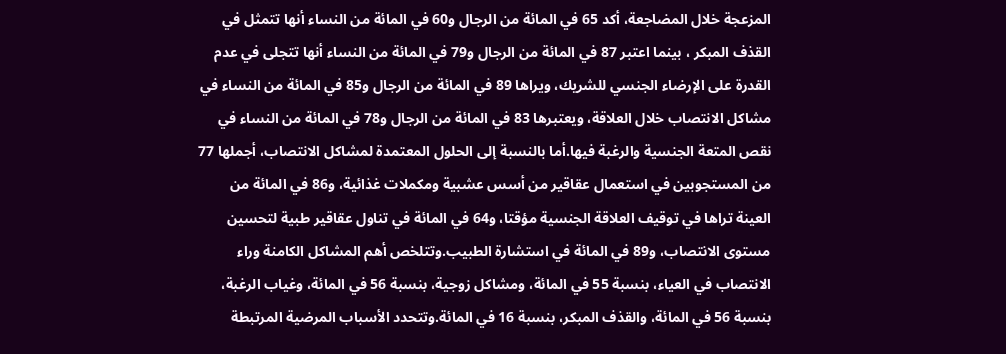المزعجة خلال المضاجعة، أكد 65 في المائة من الرجال و60 في المائة من النساء أنها تتمثل في القذف المبكر ، بينما اعتبر 87 في المائة من الرجال و79 في المائة من النساء أنها تتجلى في عدم القدرة على الإرضاء الجنسي للشريك، ويراها 89 في المائة من الرجال و85 في المائة من النساء في مشاكل الانتصاب خلال العلاقة، ويعتبرها 83 في المائة من الرجال و78 في المائة من النساء في نقص المتعة الجنسية والرغبة فيها.أما بالنسبة إلى الحلول المعتمدة لمشاكل الانتصاب، أجملها 77 من المستجوبين في استعمال عقاقير من أسس عشبية ومكملات غذائية، و86 في المائة من العينة تراها في توقيف العلاقة الجنسية مؤقتا، و64 في المائة في تناول عقاقير طبية لتحسين مستوى الانتصاب، و89 في المائة في استشارة الطبيب.وتتلخص أهم المشاكل الكامنة وراء الانتصاب في العياء، بنسبة 55 في المائة، ومشاكل زوجية، بنسبة 56 في المائة، وغياب الرغبة، بنسبة 56 في المائة، والقذف المبكر، بنسبة 16 في المائة.وتتحدد الأسباب المرضية المرتبطة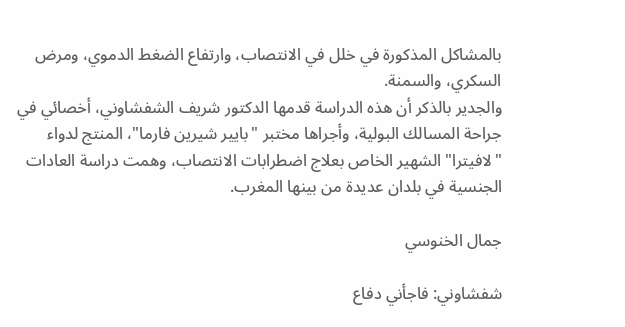بالمشاكل المذكورة في خلل في الانتصاب، وارتفاع الضغط الدموي، ومرض السكري، والسمنة.
والجدير بالذكر أن هذه الدراسة قدمها الدكتور شريف الشفشاوني، أخصائي في جراحة المسالك البولية، وأجراها مختبر "بايير شيرين فارما"، المنتج لدواء "لافيترا" الشهير الخاص بعلاج اضطرابات الانتصاب، وهمت دراسة العادات الجنسية في بلدان عديدة من بينها المغرب.

جمال الخنوسي

شفشاوني: فاجأني دفاع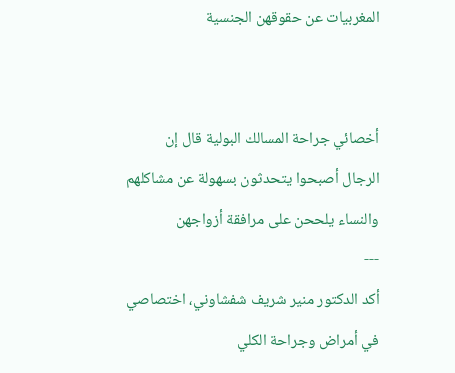المغربيات عن حقوقهن الجنسية


أخصائي جراحة المسالك البولية قال إن الرجال أصبحوا يتحدثون بسهولة عن مشاكلهم والنساء يلححن على مرافقة أزواجهن
---
أكد الدكتور منير شريف شفشاوني، اختصاصي في أمراض وجراحة الكلي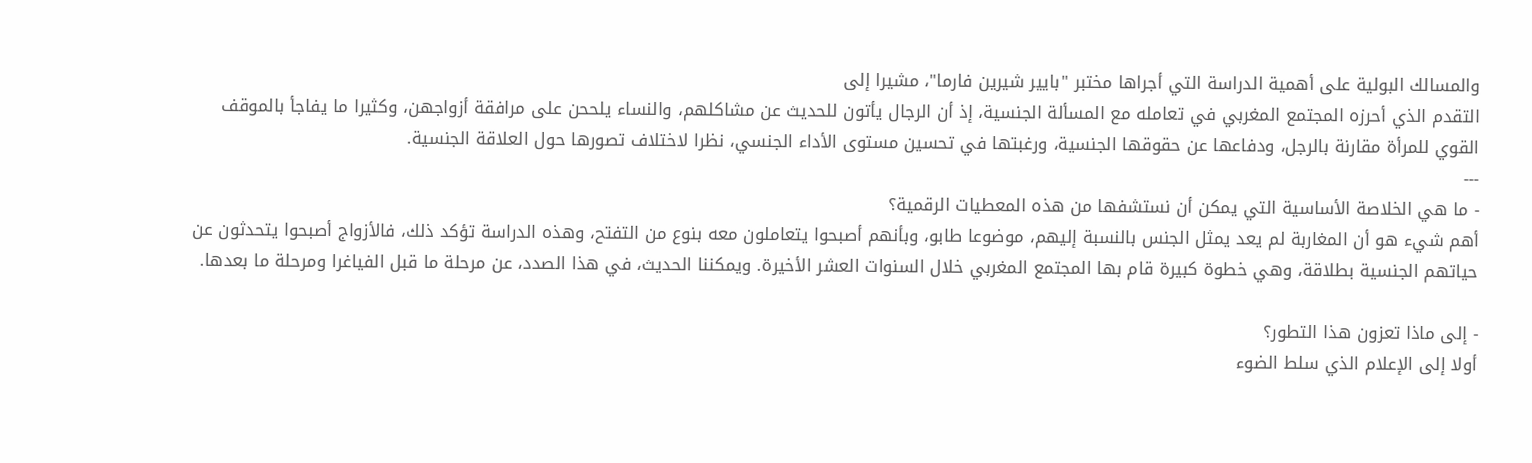والمسالك البولية على أهمية الدراسة التي أجراها مختبر "بايير شيرين فارما"، مشيرا إلى
التقدم الذي أحرزه المجتمع المغربي في تعامله مع المسألة الجنسية، إذ أن الرجال يأتون للحديث عن مشاكلهم، والنساء يلححن على مرافقة أزواجهن، وكثيرا ما يفاجأ بالموقف القوي للمرأة مقارنة بالرجل، ودفاعها عن حقوقها الجنسية، ورغبتها في تحسين مستوى الأداء الجنسي، نظرا لاختلاف تصورها حول العلاقة الجنسية.
---
- ما هي الخلاصة الأساسية التي يمكن أن نستشفها من هذه المعطيات الرقمية؟
أهم شيء هو أن المغاربة لم يعد يمثل الجنس بالنسبة إليهم، موضوعا طابو، وبأنهم أصبحوا يتعاملون معه بنوع من التفتح، وهذه الدراسة تؤكد ذلك، فالأزواج أصبحوا يتحدثون عن حياتهم الجنسية بطلاقة، وهي خطوة كبيرة قام بها المجتمع المغربي خلال السنوات العشر الأخيرة. ويمكننا الحديث، في هذا الصدد، عن مرحلة ما قبل الفياغرا ومرحلة ما بعدها.

- إلى ماذا تعزون هذا التطور؟
أولا إلى الإعلام الذي سلط الضوء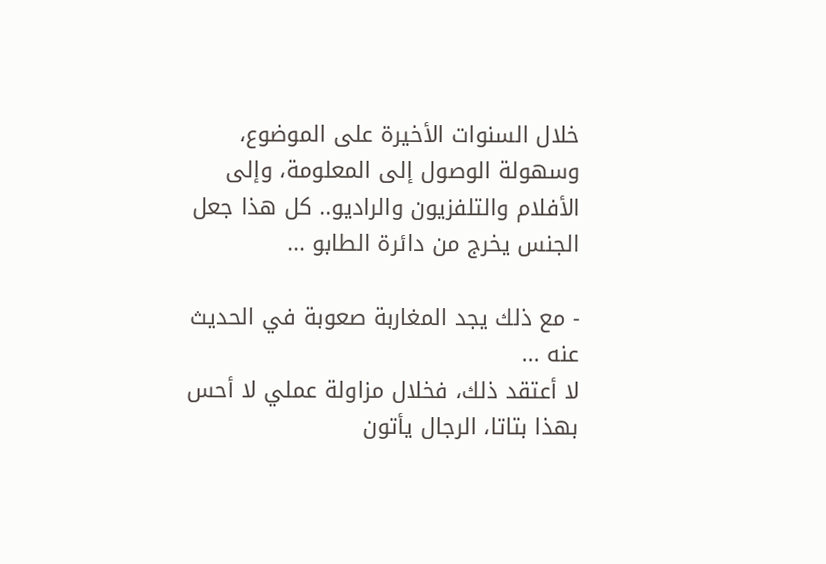خلال السنوات الأخيرة على الموضوع، وسهولة الوصول إلى المعلومة، وإلى الأفلام والتلفزيون والراديو.. كل هذا جعل الجنس يخرج من دائرة الطابو ...

- مع ذلك يجد المغاربة صعوبة في الحديث عنه ...
لا أعتقد ذلك، فخلال مزاولة عملي لا أحس بهذا بتاتا، الرجال يأتون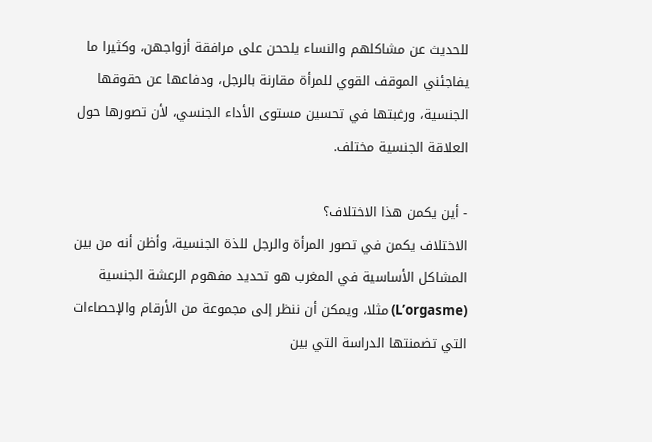للحديث عن مشاكلهم والنساء يلححن على مرافقة أزواجهن، وكثيرا ما يفاجئني الموقف القوي للمرأة مقارنة بالرجل، ودفاعها عن حقوقها الجنسية، ورغبتها في تحسين مستوى الأداء الجنسي، لأن تصورها حول العلاقة الجنسية مختلف.

- أين يكمن هذا الاختلاف؟
الاختلاف يكمن في تصور المرأة والرجل للذة الجنسية، وأظن أنه من بين المشاكل الأساسية في المغرب هو تحديد مفهوم الرعشة الجنسية (L’orgasme) مثلا، ويمكن أن ننظر إلى مجموعة من الأرقام والإحصاءات التي تضمنتها الدراسة التي بين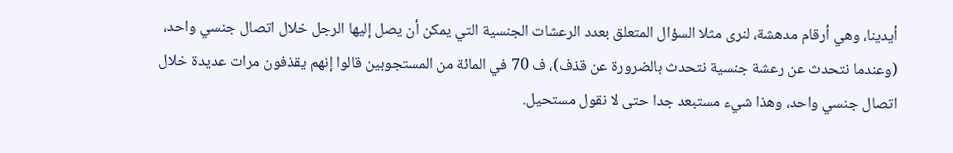أيدينا، وهي أرقام مدهشة، لنرى مثلا السؤال المتعلق بعدد الرعشات الجنسية التي يمكن أن يصل إليها الرجل خلال اتصال جنسي واحد، (وعندما نتحدث عن رعشة جنسية نتحدث بالضرورة عن قذف)، ف 70 في المائة من المستجوبين قالوا إنهم يقذفون مرات عديدة خلال اتصال جنسي واحد، وهذا شيء مستبعد جدا حتى لا نقول مستحيل.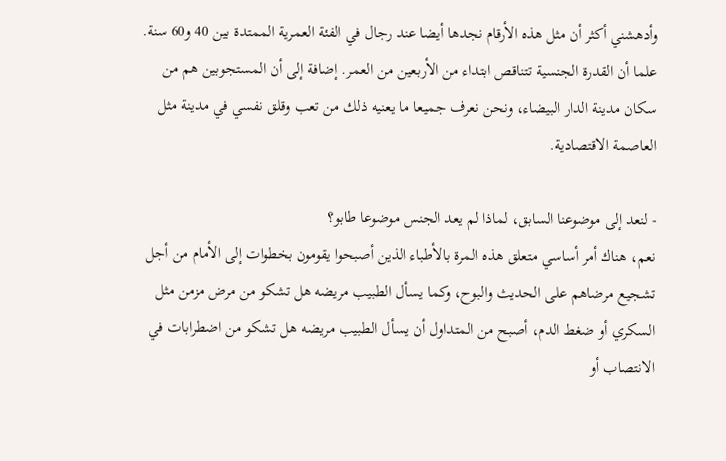وأدهشني أكثر أن مثل هذه الأرقام نجدها أيضا عند رجال في الفئة العمرية الممتدة بين 40 و60 سنة. علما أن القدرة الجنسية تتناقص ابتداء من الأربعين من العمر. إضافة إلى أن المستجوبين هم من سكان مدينة الدار البيضاء، ونحن نعرف جميعا ما يعنيه ذلك من تعب وقلق نفسي في مدينة مثل العاصمة الاقتصادية.

- لنعد إلى موضوعنا السابق، لماذا لم يعد الجنس موضوعا طابو؟
نعم، هناك أمر أساسي متعلق هذه المرة بالأطباء الذين أصبحوا يقومون بخطوات إلى الأمام من أجل تشجيع مرضاهم على الحديث والبوح، وكما يسأل الطبيب مريضه هل تشكو من مرض مزمن مثل السكري أو ضغط الدم، أصبح من المتداول أن يسأل الطبيب مريضه هل تشكو من اضطرابات في الانتصاب أو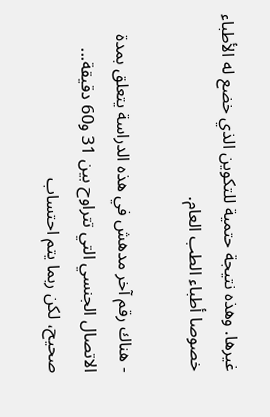غيرها. وهذه نتيجة حتمية للتكوين الذي خضع له الأطباء خصوصا أطباء الطب العام.

- هناك رقم آخر مدهش في هذه الدراسة يتعلق بمدة الاتصال الجنسي التي تتراوح بين 31 و60 دقيقة...
صحيح، لكن ربما يتم احتساب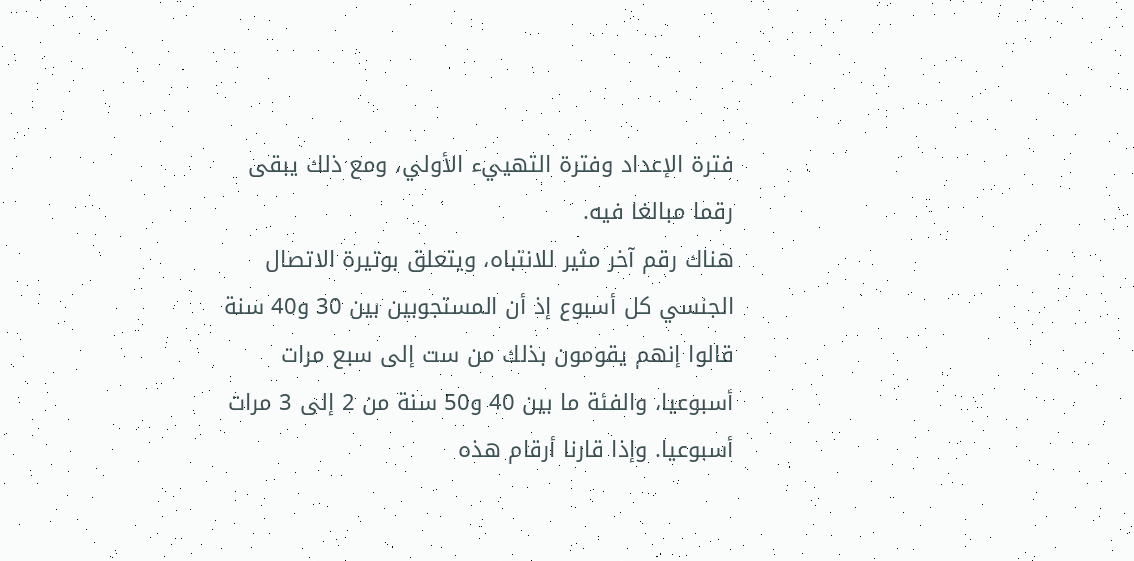فترة الإعداد وفترة التهييء الأولي، ومع ذلك يبقى رقما مبالغا فيه.
هناك رقم آخر مثير للانتباه، ويتعلق بوتيرة الاتصال الجنسي كل أسبوع إذ أن المستجوبين بين 30 و40 سنة قالوا إنهم يقومون بذلك من ست إلى سبع مرات أسبوعيا، والفئة ما بين 40 و50 سنة من 2 إلى 3 مرات أسبوعيا. وإذا قارنا أرقام هذه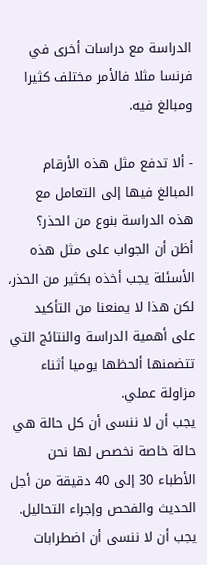الدراسة مع دراسات أخرى في فرنسا مثلا فالأمر مختلف كثيرا ومبالغ فيه.

- ألا تدفع مثل هذه الأرقام المبالغ فيها إلى التعامل مع هذه الدراسة بنوع من الحذر؟
أظن أن الجواب على مثل هذه الأسئلة يجب أخذه بكثير من الحذر، لكن هذا لا يمنعنا من التأكيد على أهمية الدراسة والنتائج التي تتضمنها ألحظها يوميا أثناء مزاولة عملي.
يجب أن لا ننسى أن كل حالة هي حالة خاصة نخصص لها نحن الأطباء 30 إلى 40 دقيقة من أجل الحديث والفحص وإجراء التحاليل. يجب أن لا ننسى أن اضطرابات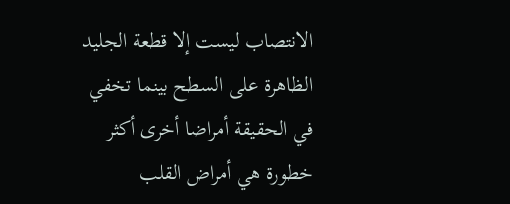الانتصاب ليست إلا قطعة الجليد الظاهرة على السطح بينما تخفي في الحقيقة أمراضا أخرى أكثر خطورة هي أمراض القلب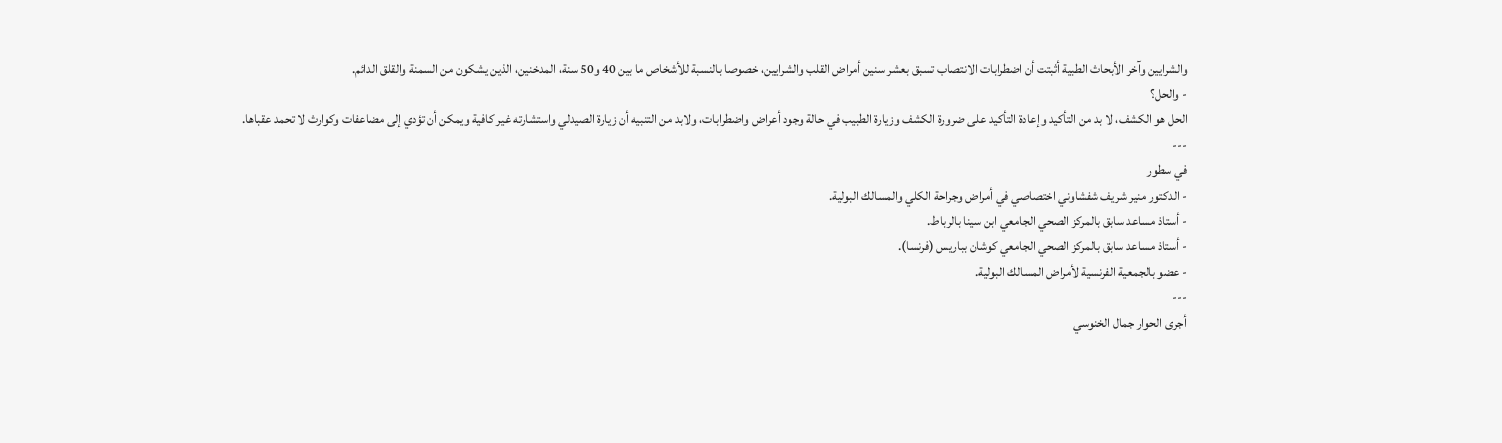والشرايين وآخر الأبحاث الطبية أثبتت أن اضطرابات الانتصاب تسبق بعشر سنين أمراض القلب والشرايين، خصوصا بالنسبة للأشخاص ما بين 40 و50 سنة، المدخنين، الذين يشكون من السمنة والقلق الدائم.
- والحل؟
الحل هو الكشف، لا بد من التأكيد وإعادة التأكيد على ضرورة الكشف وزيارة الطبيب في حالة وجود أعراض واضطرابات، ولابد من التنبيه أن زيارة الصيدلي واستشارته غير كافية ويمكن أن تؤدي إلى مضاعفات وكوارث لا تحمد عقباها.
---
في سطور
- الدكتور منير شريف شفشاوني اختصاصي في أمراض وجراحة الكلي والمسالك البولية.
- أستاذ مساعد سابق بالمركز الصحي الجامعي ابن سينا بالرباط.
- أستاذ مساعد سابق بالمركز الصحي الجامعي كوشان بباريس (فرنسا).
- عضو بالجمعية الفرنسية لأمراض المسالك البولية.
---
أجرى الحوار جمال الخنوسي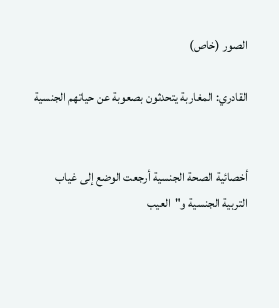الصور (خاص)

القادري: المغاربة يتحدثون بصعوبة عن حياتهم الجنسية


أخصائية الصحة الجنسية أرجعت الوضع إلى غياب التربية الجنسية و"العيب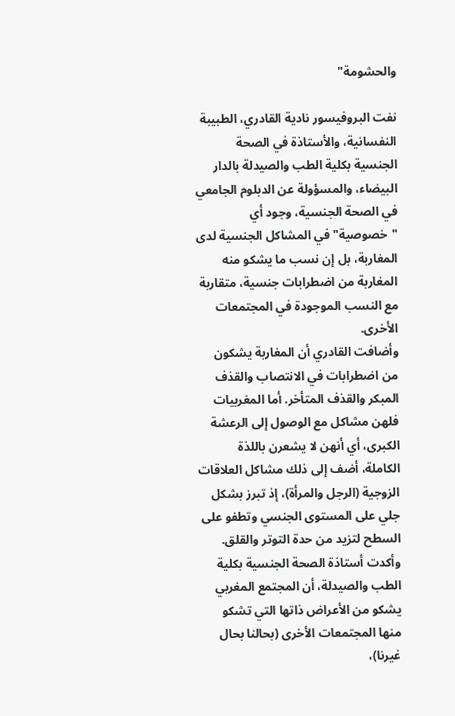والحشومة"

نفت البروفيسور نادية القادري، الطبيبة النفسانية، والأستاذة في الصحة الجنسية بكلية الطب والصيدلة بالدار البيضاء، والمسؤولة عن الدبلوم الجامعي في الصحة الجنسية، وجود أي "خصوصية" في المشاكل الجنسية لدى المغاربة، بل إن نسب ما يشكو منه المغاربة من اضطرابات جنسية، متقاربة مع النسب الموجودة في المجتمعات الأخرى.
وأضافت القادري أن المغاربة يشكون من اضطرابات في الانتصاب والقذف المبكر والقذف المتأخر. أما المغربيات فلهن مشاكل مع الوصول إلى الرعشة الكبرى، أي أنهن لا يشعرن باللذة الكاملة، أضف إلى ذلك مشاكل العلاقات الزوجية (الرجل والمرأة)، إذ تبرز بشكل جلي على المستوى الجنسي وتطفو على السطح لتزيد من حدة التوتر والقلق.
وأكدت أستاذة الصحة الجنسية بكلية الطب والصيدلة، أن المجتمع المغربي يشكو من الأعراض ذاتها التي تشكو منها المجتمعات الأخرى (بحالنا بحال غيرنا)،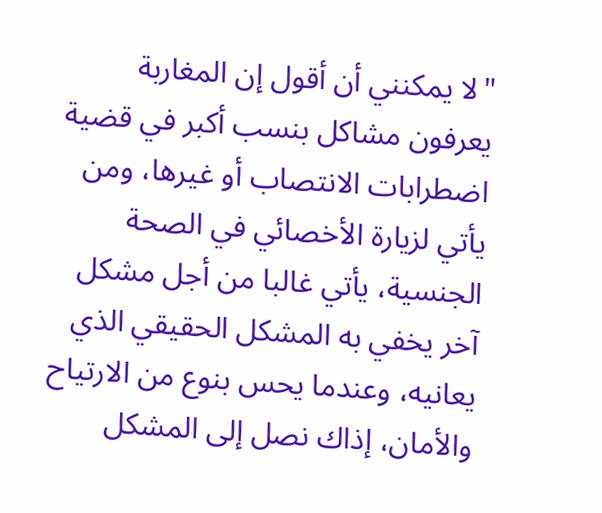"لا يمكنني أن أقول إن المغاربة يعرفون مشاكل بنسب أكبر في قضية اضطرابات الانتصاب أو غيرها، ومن يأتي لزيارة الأخصائي في الصحة الجنسية، يأتي غالبا من أجل مشكل آخر يخفي به المشكل الحقيقي الذي يعانيه، وعندما يحس بنوع من الارتياح والأمان، إذاك نصل إلى المشكل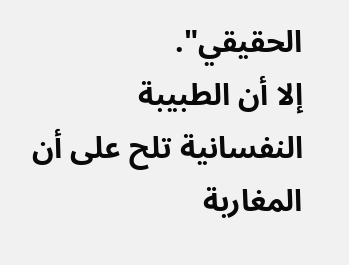الحقيقي".
إلا أن الطبيبة النفسانية تلح على أن المغاربة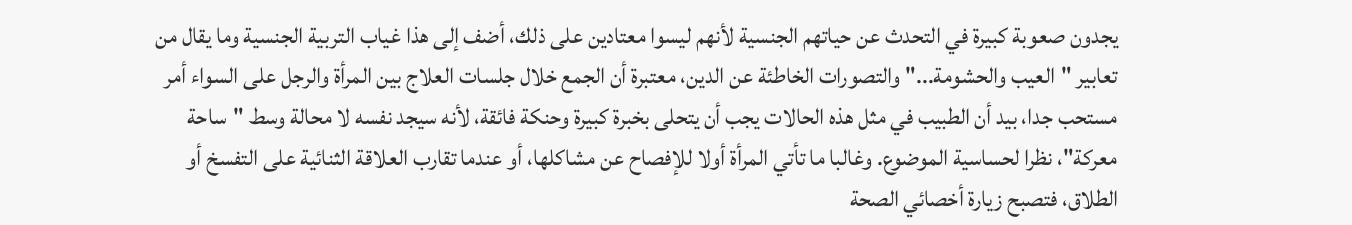يجدون صعوبة كبيرة في التحدث عن حياتهم الجنسية لأنهم ليسوا معتادين على ذلك، أضف إلى هذا غياب التربية الجنسية وما يقال من تعابير "العيب والحشومة..." والتصورات الخاطئة عن الدين، معتبرة أن الجمع خلال جلسات العلاج بين المرأة والرجل على السواء أمر مستحب جدا، بيد أن الطبيب في مثل هذه الحالات يجب أن يتحلى بخبرة كبيرة وحنكة فائقة، لأنه سيجد نفسه لا محالة وسط "ساحة معركة"، نظرا لحساسية الموضوع. وغالبا ما تأتي المرأة أولا للإفصاح عن مشاكلها، أو عندما تقارب العلاقة الثنائية على التفسخ أو الطلاق، فتصبح زيارة أخصائي الصحة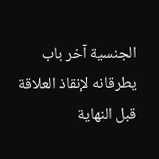الجنسية آخر باب يطرقانه لإنقاذ العلاقة قبل النهاية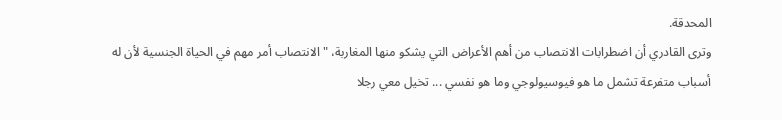المحدقة.
وترى القادري أن اضطرابات الانتصاب من أهم الأعراض التي يشكو منها المغاربة، "الانتصاب أمر مهم في الحياة الجنسية لأن له أسباب متفرعة تشمل ما هو فيوسيولوجي وما هو نفسي ... تخيل معي رجلا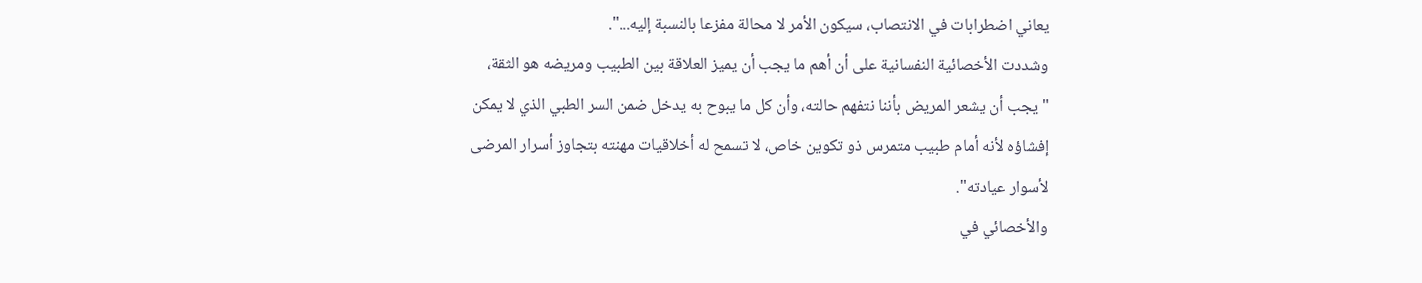يعاني اضطرابات في الانتصاب، سيكون الأمر لا محالة مفزعا بالنسبة إليه...".
وشددت الأخصائية النفسانية على أن أهم ما يجب أن يميز العلاقة بين الطبيب ومريضه هو الثقة، "يجب أن يشعر المريض بأننا نتفهم حالته، وأن كل ما يبوح به يدخل ضمن السر الطبي الذي لا يمكن إفشاؤه لأنه أمام طبيب متمرس ذو تكوين خاص، لا تسمح له أخلاقيات مهنته بتجاوز أسرار المرضى لأسوار عيادته".
والأخصائي في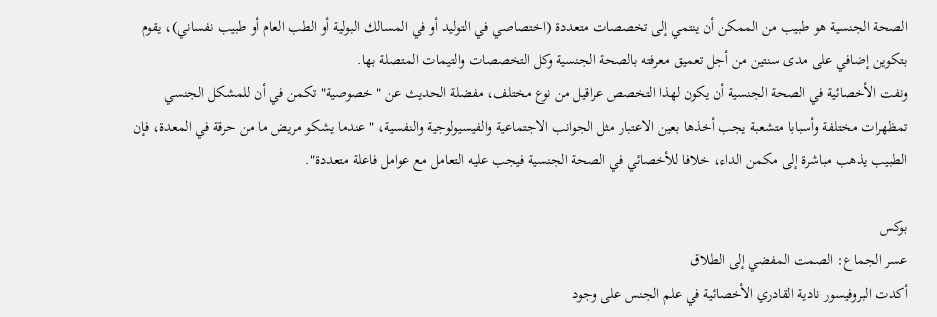الصحة الجنسية هو طبيب من الممكن أن ينتمي إلى تخصصات متعددة (اختصاصي في التوليد أو في المسالك البولية أو الطب العام أو طبيب نفساني)، يقوم بتكوين إضافي على مدى سنتين من أجل تعميق معرفته بالصحة الجنسية وكل التخصصات والتيمات المتصلة بها.
ونفت الأخصائية في الصحة الجنسية أن يكون لهذا التخصص عراقيل من نوع مختلف، مفضلة الحديث عن "خصوصية" تكمن في أن للمشكل الجنسي تمظهرات مختلفة وأسبابا متشعبة يجب أخذها بعين الاعتبار مثل الجوانب الاجتماعية والفيسيولوجية والنفسية، "عندما يشكو مريض ما من حرقة في المعدة، فإن الطبيب يذهب مباشرة إلى مكمن الداء، خلافا للأخصائي في الصحة الجنسية فيجب عليه التعامل مع عوامل فاعلة متعددة".

بوكس
عسر الجماع: الصمت المفضي إلى الطلاق
أكدت البروفيسور نادية القادري الأخصائية في علم الجنس على وجود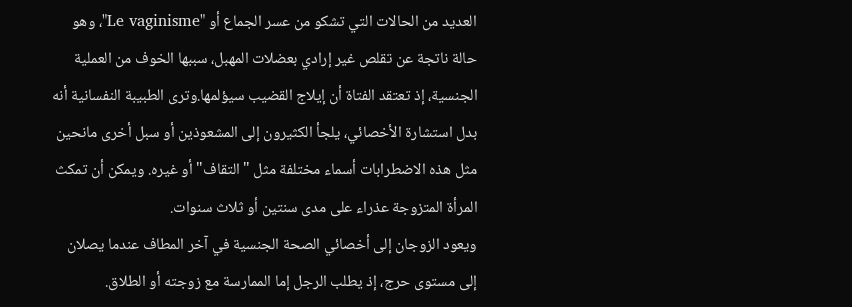العديد من الحالات التي تشكو من عسر الجماع أو "Le vaginisme"، وهو حالة ناتجة عن تقلص غير إرادي بعضلات المهبل، سببها الخوف من العملية الجنسية، إذ تعتقد الفتاة أن إيلاج القضيب سيؤلمها.وترى الطبيبة النفسانية أنه بدل استشارة الأخصائي، يلجأ الكثيرون إلى المشعوذين أو سبل أخرى مانحين مثل هذه الاضطرابات أسماء مختلفة مثل "التقاف" أو غيره. ويمكن أن تمكث المرأة المتزوجة عذراء على مدى سنتين أو ثلاث سنوات.
ويعود الزوجان إلى أخصائي الصحة الجنسية في آخر المطاف عندما يصلان إلى مستوى حرج، إذ يطلب الرجل إما الممارسة مع زوجته أو الطلاق.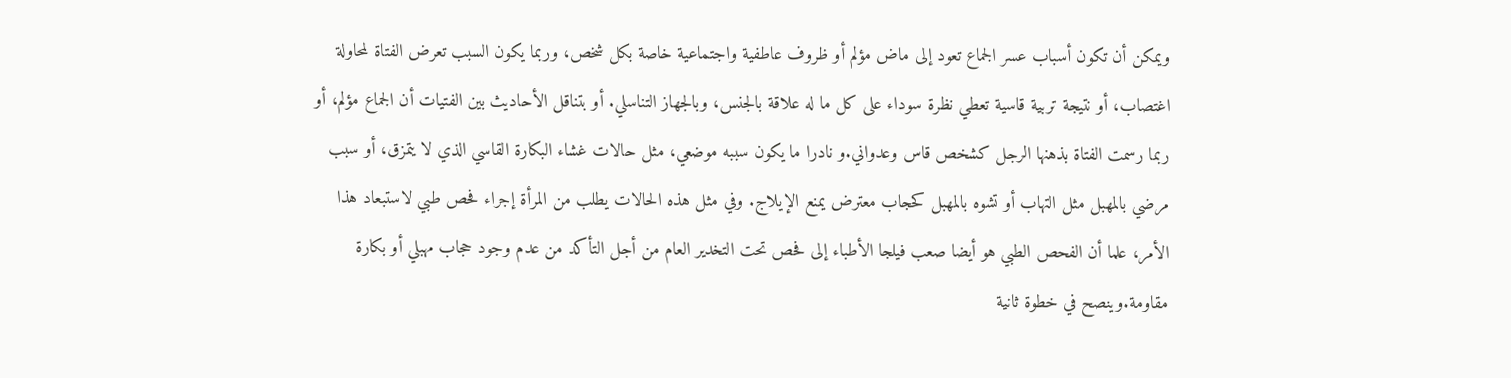ويمكن أن تكون أسباب عسر الجماع تعود إلى ماض مؤلم أو ظروف عاطفية واجتماعية خاصة بكل شخص، وربما يكون السبب تعرض الفتاة لمحاولة اغتصاب، أو نتيجة تربية قاسية تعطي نظرة سوداء على كل ما له علاقة بالجنس، وبالجهاز التناسلي. أو بتناقل الأحاديث بين الفتيات أن الجماع مؤلم، أو ربما رسمت الفتاة بذهنها الرجل كشخص قاس وعدواني.و نادرا ما يكون سببه موضعي، مثل حالات غشاء البكارة القاسي الذي لا يتمزق، أو سبب مرضي بالمهبل مثل التهاب أو تشوه بالمهبل كحجاب معترض يمنع الإيلاج. وفي مثل هذه الحالات يطلب من المرأة إجراء فحص طبي لاستبعاد هذا الأمر، علما أن الفحص الطبي هو أيضا صعب فيلجا الأطباء إلى فحص تحت التخدير العام من أجل التأكد من عدم وجود حجاب مهبلي أو بكارة مقاومة.وينصح في خطوة ثانية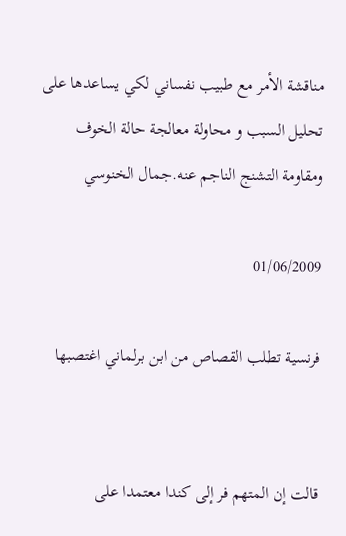مناقشة الأمر مع طبيب نفساني لكي يساعدها على تحليل السبب و محاولة معالجة حالة الخوف ومقاومة التشنج الناجم عنه.جمال الخنوسي

01/06/2009

فرنسية تطلب القصاص من ابن برلماني اغتصبها


قالت إن المتهم فر إلى كندا معتمدا على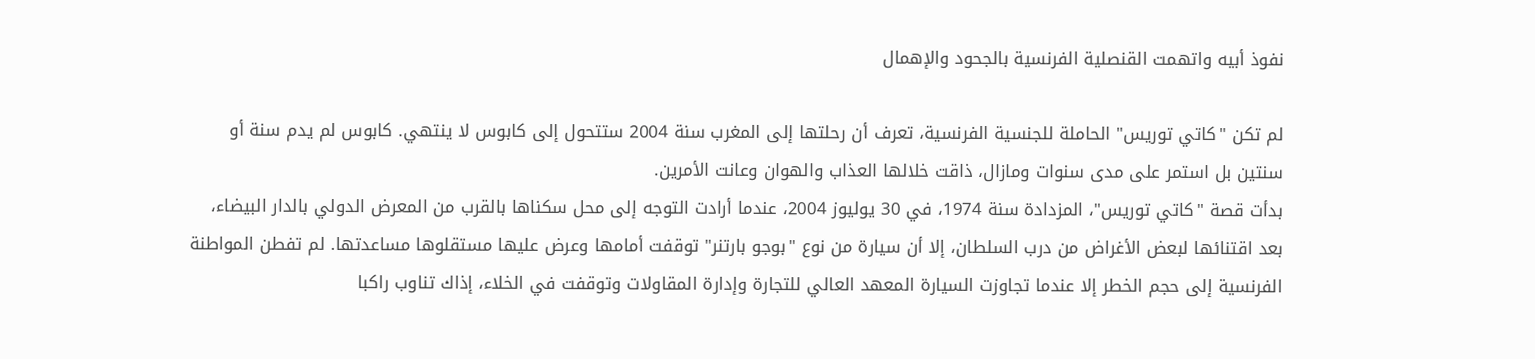نفوذ أبيه واتهمت القنصلية الفرنسية بالجحود والإهمال

لم تكن "كاتي توريس" الحاملة للجنسية الفرنسية، تعرف أن رحلتها إلى المغرب سنة 2004 ستتحول إلى كابوس لا ينتهي. كابوس لم يدم سنة أو سنتين بل استمر على مدى سنوات ومازال، ذاقت خلالها العذاب والهوان وعانت الأمرين.
بدأت قصة "كاتي توريس"، المزدادة سنة 1974، في 30 يوليوز 2004، عندما أرادت التوجه إلى محل سكناها بالقرب من المعرض الدولي بالدار البيضاء، بعد اقتنائها لبعض الأغراض من درب السلطان، إلا أن سيارة من نوع "بوجو بارتنر" توقفت أمامها وعرض عليها مستقلوها مساعدتها. لم تفطن المواطنة الفرنسية إلى حجم الخطر إلا عندما تجاوزت السيارة المعهد العالي للتجارة وإدارة المقاولات وتوقفت في الخلاء، إذاك تناوب راكبا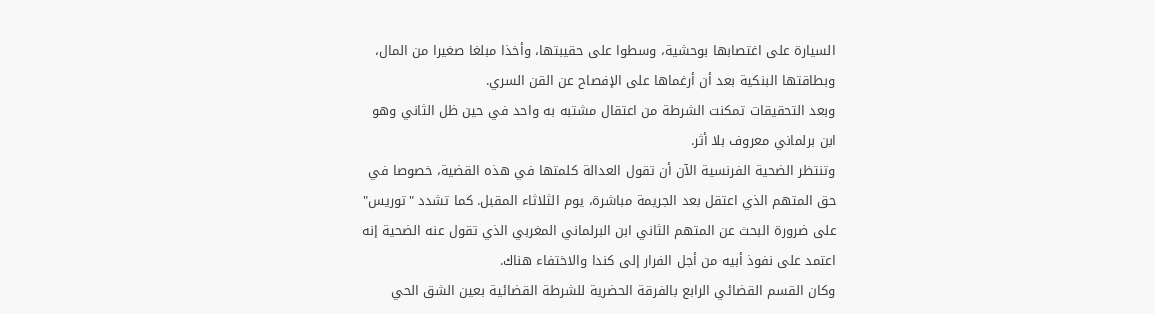السيارة على اغتصابها بوحشية، وسطوا على حقيبتها، وأخذا مبلغا صغيرا من المال، وبطاقتها البنكية بعد أن أرغماها على الإفصاح عن القن السري.
وبعد التحقيقات تمكنت الشرطة من اعتقال مشتبه به واحد في حين ظل الثاني وهو ابن برلماني معروف بلا أثر.
وتنتظر الضحية الفرنسية الآن أن تقول العدالة كلمتها في هذه القضية، خصوصا في حق المتهم الذي اعتقل بعد الجريمة مباشرة، يوم الثلاثاء المقبل. كما تشدد "توريس" على ضرورة البحث عن المتهم الثاني ابن البرلماني المغربي الذي تقول عنه الضحية إنه اعتمد على نفوذ أبيه من أجل الفرار إلى كندا والاختفاء هناك.
وكان القسم القضائي الرابع بالفرقة الحضرية للشرطة القضائية بعين الشق الحي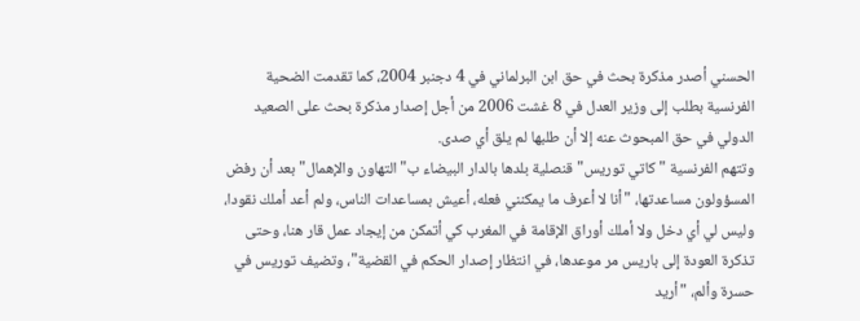الحسني أصدر مذكرة بحث في حق ابن البرلماني في 4 دجنبر 2004، كما تقدمت الضحية الفرنسية بطلب إلى وزير العدل في 8 غشت 2006 من أجل إصدار مذكرة بحث على الصعيد الدولي في حق المبحوث عنه إلا أن طلبها لم يلق أي صدى.
وتتهم الفرنسية "كاتي توريس" قنصلية بلدها بالدار البيضاء ب"التهاون والإهمال" بعد أن رفض المسؤولون مساعدتها، "أنا لا أعرف ما يمكنني فعله، أعيش بمساعدات الناس، ولم أعد أملك نقودا، وليس لي أي دخل ولا أملك أوراق الإقامة في المغرب كي أتمكن من إيجاد عمل قار هنا، وحتى تذكرة العودة إلى باريس مر موعدها، في انتظار إصدار الحكم في القضية"، وتضيف توريس في حسرة وألم، "أريد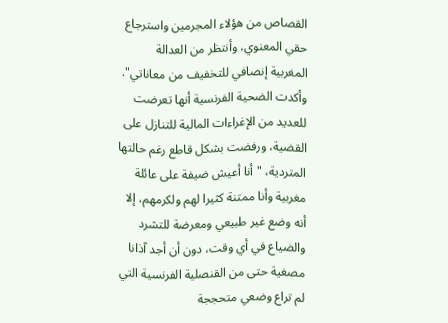القصاص من هؤلاء المجرمين واسترجاع حقي المعنوي، وأنتظر من العدالة المغربية إنصافي للتخفيف من معاناتي".
وأكدت الضحية الفرنسية أنها تعرضت للعديد من الإغراءات المالية للتنازل على القضية، ورفضت بشكل قاطع رغم حالتها المتردية، "أنا أعيش ضيفة على عائلة مغربية وأنا ممتنة كثيرا لهم ولكرمهم، إلا أنه وضع غير طبيعي ومعرضة للتشرد والضياع في أي وقت، دون أن أجد آذانا مصغية حتى من القنصلية الفرنسية التي لم تراع وضعي متحججة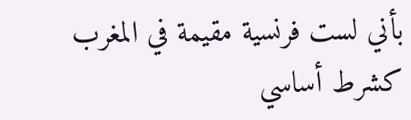بأني لست فرنسية مقيمة في المغرب كشرط أساسي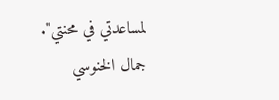لمساعدتي في محنتي".
جمال الخنوسي